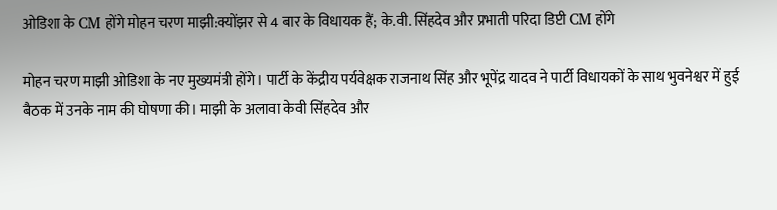ओडिशा के CM होंगे मोहन चरण माझी:क्योंझर से 4 बार के विधायक हैं; के.वी. सिंहदेव और प्रभाती परिदा डिप्टी CM होंगे

मोहन चरण माझी ओडिशा के नए मुख्यमंत्री होंगे। पार्टी के केंद्रीय पर्यवेक्षक राजनाथ सिंह और भूपेंद्र यादव ने पार्टी विधायकों के साथ भुवनेश्वर में हुई बैठक में उनके नाम की घोषणा की। माझी के अलावा केवी सिंहदेव और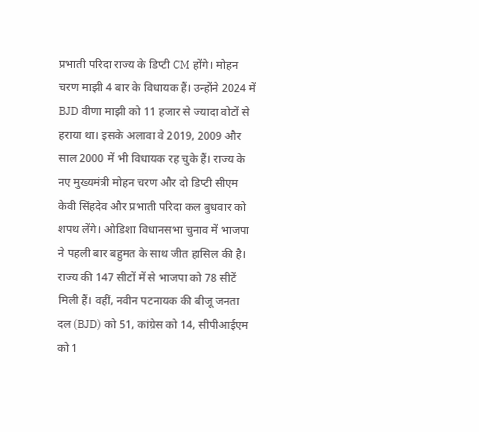प्रभाती परिदा राज्य के डिप्टी CM होंगे। मोहन चरण माझी 4 बार के विधायक हैं। उन्होंने 2024 में BJD वीणा माझी को 11 हजार से ज्यादा वोटों से हराया था। इसके अलावा वे 2019, 2009 और साल 2000 में भी विधायक रह चुके हैं। राज्य के नए मुख्यमंत्री मोहन चरण और दो डिप्टी सीएम केवी सिंहदेव और प्रभाती परिदा कल बुधवार को शपथ लेंगे। ओडिशा विधानसभा चुनाव में भाजपा ने पहली बार बहुमत के साथ जीत हासिल की है। राज्य की 147 सीटों में से भाजपा को 78 सीटें मिली हैं। वहीं, नवीन पटनायक की बीजू जनता दल (BJD) को 51, कांग्रेस को 14, सीपीआईएम को 1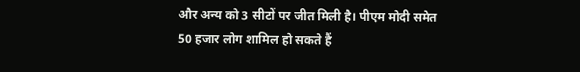और अन्य को 3 सीटों पर जीत मिली है। पीएम मोदी समेत 50 हजार लोग शामिल हो सकते हैं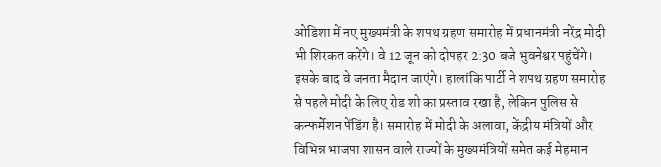ओडिशा में नए मुख्यमंत्री के शपथ ग्रहण समारोह में प्रधानमंत्री नरेंद्र मोदी भी शिरकत करेंगे। वे 12 जून को दोपहर 2:30 बजे भुवनेश्वर पहुंचेंगे। इसके बाद वे जनता मैदान जाएंगे। हालांकि पार्टी ने शपथ ग्रहण समारोह से पहले मोदी के लिए रोड शो का प्रस्ताव रखा है, लेकिन पुलिस से कन्फर्मेशन पेंडिंग है। समारोह में मोदी के अलावा, केंद्रीय मंत्रियों और विभिन्न भाजपा शासन वाले राज्यों के मुख्यमंत्रियों समेत कई मेहमान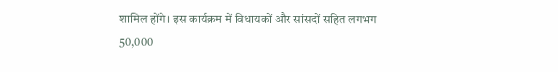शामिल होंगे। इस कार्यक्रम में विधायकों और सांसदों सहित लगभग 50,000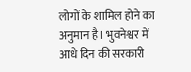लोगों के शामिल होने का अनुमान है। भुवनेश्वर में आधे दिन की सरकारी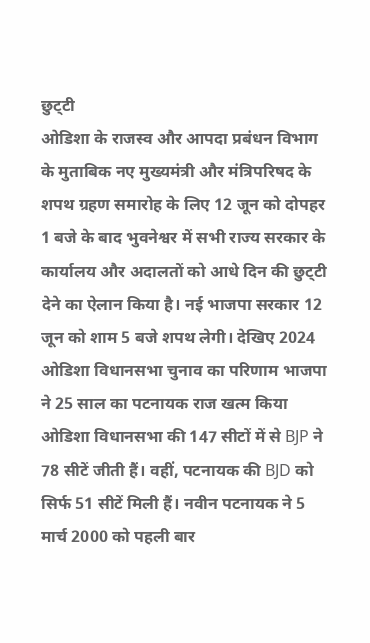छुट्‌टी
ओडिशा के राजस्व और आपदा प्रबंधन विभाग के मुताबिक नए मुख्यमंत्री और मंत्रिपरिषद के शपथ ग्रहण समारोह के लिए 12 जून को दोपहर 1 बजे के बाद भुवनेश्वर में सभी राज्य सरकार के कार्यालय और अदालतों को आधे दिन की छुट्‌टी देने का ऐलान किया है। नई भाजपा सरकार 12 जून को शाम 5 बजे शपथ लेगी। देखिए 2024 ओडिशा विधानसभा चुनाव का परिणाम भाजपा ने 25 साल का पटनायक राज खत्म किया
ओडिशा विधानसभा की 147 सीटों में से BJP ने 78 सीटें जीती हैं। वहीं, पटनायक की BJD को सिर्फ 51 सीटें मिली हैं। नवीन पटनायक ने 5 मार्च 2000 को पहली बार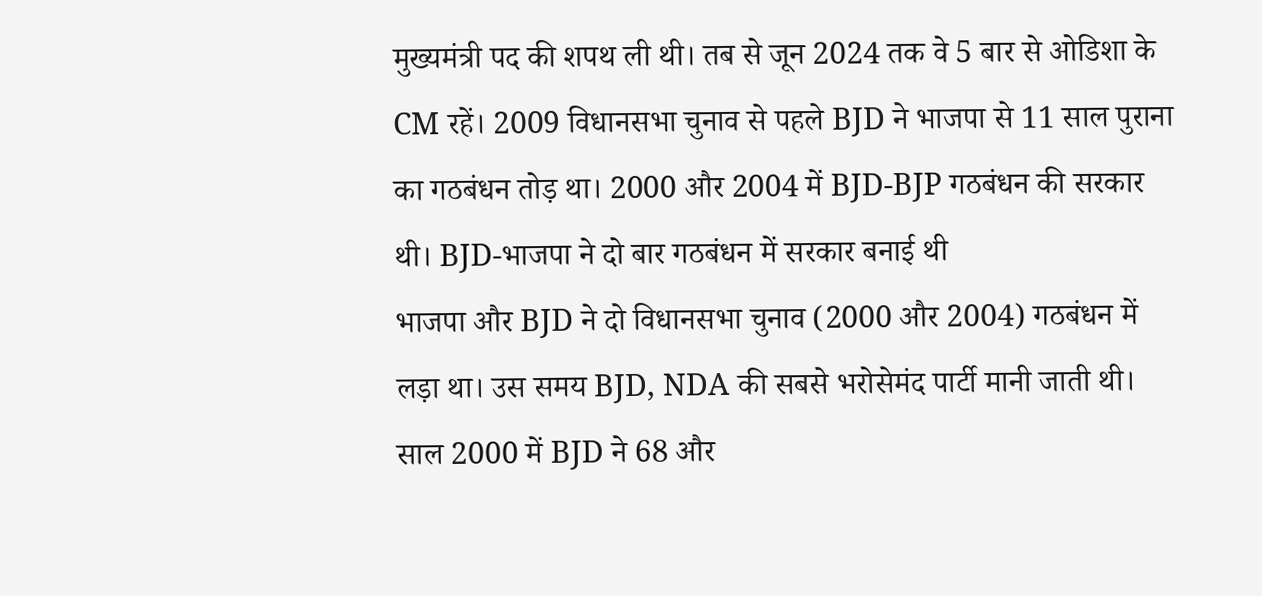मुख्यमंत्री पद की शपथ ली थी। तब से जून 2024 तक वे 5 बार से ओडिशा के CM रहें। 2009 विधानसभा चुनाव से पहले BJD ने भाजपा से 11 साल पुराना का गठबंधन तोड़ था। 2000 और 2004 में BJD-BJP गठबंधन की सरकार थी। BJD-भाजपा ने दो बार गठबंधन में सरकार बनाई थी
भाजपा और BJD ने दो विधानसभा चुनाव (2000 और 2004) गठबंधन में लड़ा था। उस समय BJD, NDA की सबसे भरोसेमंद पार्टी मानी जाती थी। साल 2000 में BJD ने 68 और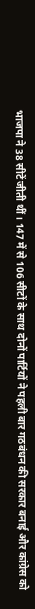भाजपा ने 38 सीटें जीती थीं। 147 में से 106 सीटों के साथ दोनों पार्टियों ने पहली बार गठबंधन की सरकार बनाई और कांग्रेस को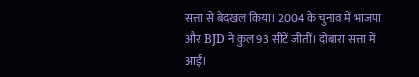सत्ता से बेदखल किया। 2004 के चुनाव में भाजपा और BJD ने कुल 93 सीटें जीतीं। दोबारा सत्ता में आईं।